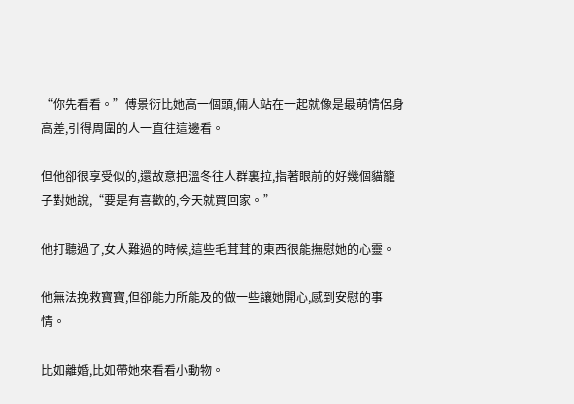“你先看看。”傅景衍比她高一個頭,倆人站在一起就像是最萌情侶身高差,引得周圍的人一直往這邊看。

但他卻很享受似的,還故意把溫冬往人群裏拉,指著眼前的好幾個貓籠子對她說,“要是有喜歡的,今天就買回家。”

他打聽過了,女人難過的時候,這些毛茸茸的東西很能撫慰她的心靈。

他無法挽救寶寶,但卻能力所能及的做一些讓她開心,感到安慰的事情。

比如離婚,比如帶她來看看小動物。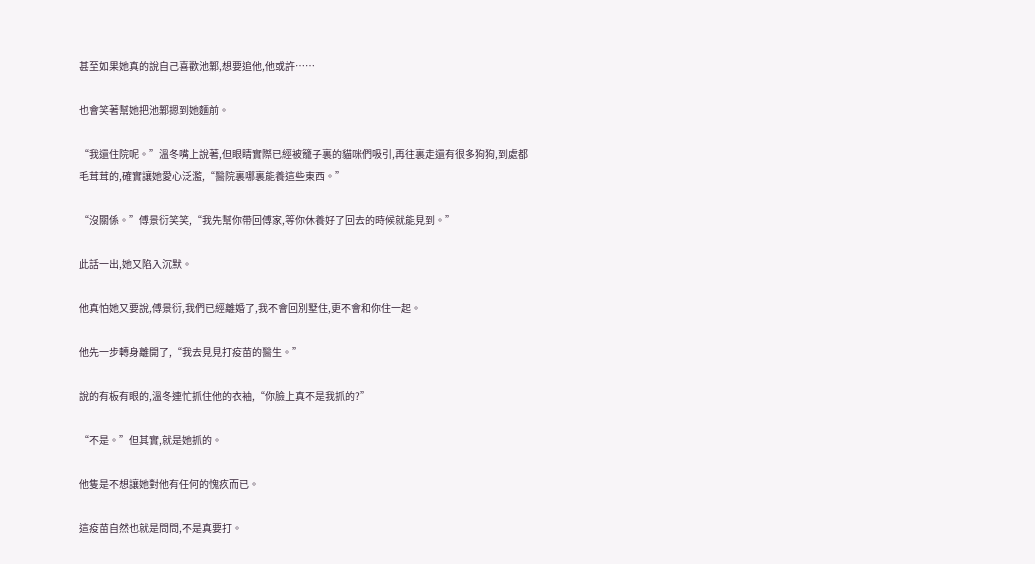甚至如果她真的說自己喜歡池鄴,想要追他,他或許……

也會笑著幫她把池鄴摁到她麵前。

“我還住院呢。”溫冬嘴上說著,但眼睛實際已經被籠子裏的貓咪們吸引,再往裏走還有很多狗狗,到處都毛茸茸的,確實讓她愛心泛濫,“醫院裏哪裏能養這些東西。”

“沒關係。”傅景衍笑笑,“我先幫你帶回傅家,等你休養好了回去的時候就能見到。”

此話一出,她又陷入沉默。

他真怕她又要說,傅景衍,我們已經離婚了,我不會回別墅住,更不會和你住一起。

他先一步轉身離開了,“我去見見打疫苗的醫生。”

說的有板有眼的,溫冬連忙抓住他的衣袖,“你臉上真不是我抓的?”

“不是。”但其實,就是她抓的。

他隻是不想讓她對他有任何的愧疚而已。

這疫苗自然也就是問問,不是真要打。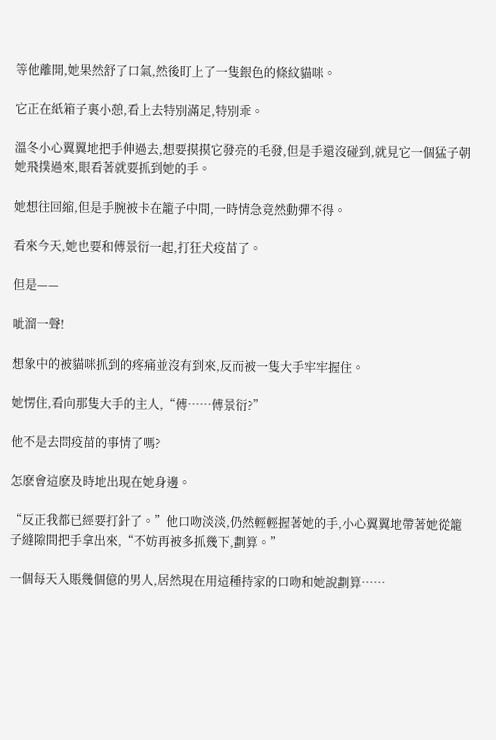等他離開,她果然舒了口氣,然後盯上了一隻銀色的條紋貓咪。

它正在紙箱子裏小憩,看上去特別滿足,特別乖。

溫冬小心翼翼地把手伸過去,想要摸摸它發亮的毛發,但是手還沒碰到,就見它一個猛子朝她飛撲過來,眼看著就要抓到她的手。

她想往回縮,但是手腕被卡在籠子中間,一時情急竟然動彈不得。

看來今天,她也要和傅景衍一起,打狂犬疫苗了。

但是——

呲溜一聲!

想象中的被貓咪抓到的疼痛並沒有到來,反而被一隻大手牢牢握住。

她愣住,看向那隻大手的主人,“傅……傅景衍?”

他不是去問疫苗的事情了嗎?

怎麽會這麽及時地出現在她身邊。

“反正我都已經要打針了。”他口吻淡淡,仍然輕輕握著她的手,小心翼翼地帶著她從籠子縫隙間把手拿出來,“不妨再被多抓幾下,劃算。”

一個每天入賬幾個億的男人,居然現在用這種持家的口吻和她說劃算……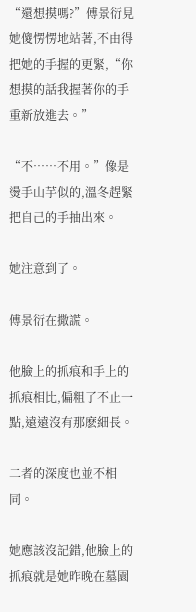“還想摸嗎?”傅景衍見她傻愣愣地站著,不由得把她的手握的更緊,“你想摸的話我握著你的手重新放進去。”

“不……不用。”像是燙手山芋似的,溫冬趕緊把自己的手抽出來。

她注意到了。

傅景衍在撒謊。

他臉上的抓痕和手上的抓痕相比,偏粗了不止一點,遠遠沒有那麽細長。

二者的深度也並不相同。

她應該沒記錯,他臉上的抓痕就是她昨晚在墓園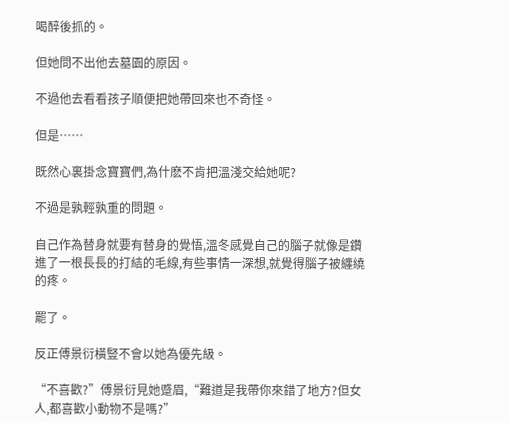喝醉後抓的。

但她問不出他去墓園的原因。

不過他去看看孩子順便把她帶回來也不奇怪。

但是……

既然心裏掛念寶寶們,為什麽不肯把溫淺交給她呢?

不過是孰輕孰重的問題。

自己作為替身就要有替身的覺悟,溫冬感覺自己的腦子就像是鑽進了一根長長的打結的毛線,有些事情一深想,就覺得腦子被纏繞的疼。

罷了。

反正傅景衍橫豎不會以她為優先級。

“不喜歡?”傅景衍見她蹙眉,“難道是我帶你來錯了地方?但女人,都喜歡小動物不是嗎?”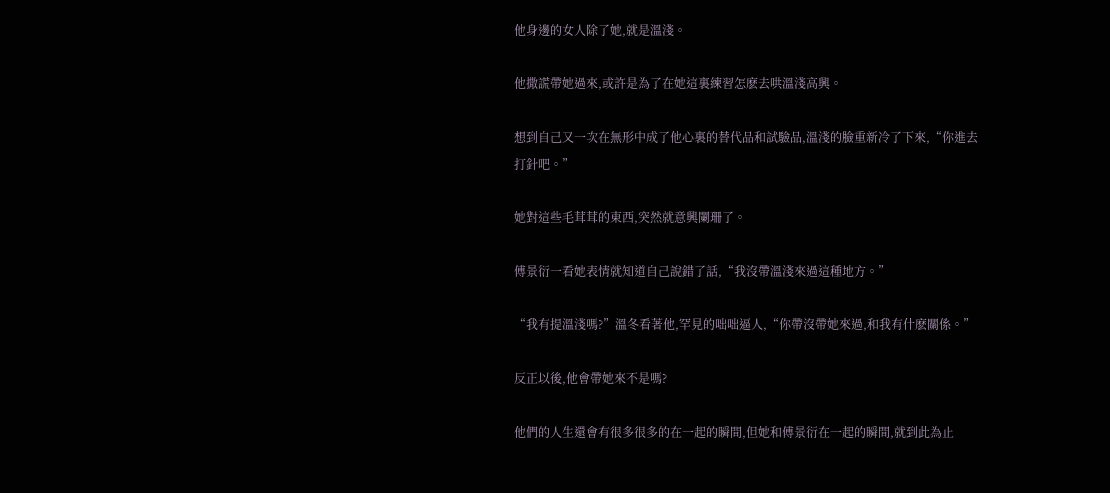他身邊的女人除了她,就是溫淺。

他撒謊帶她過來,或許是為了在她這裏練習怎麽去哄溫淺高興。

想到自己又一次在無形中成了他心裏的替代品和試驗品,溫淺的臉重新冷了下來,“你進去打針吧。”

她對這些毛茸茸的東西,突然就意興闌珊了。

傅景衍一看她表情就知道自己說錯了話,“我沒帶溫淺來過這種地方。”

“我有提溫淺嗎?”溫冬看著他,罕見的咄咄逼人,“你帶沒帶她來過,和我有什麽關係。”

反正以後,他會帶她來不是嗎?

他們的人生還會有很多很多的在一起的瞬間,但她和傅景衍在一起的瞬間,就到此為止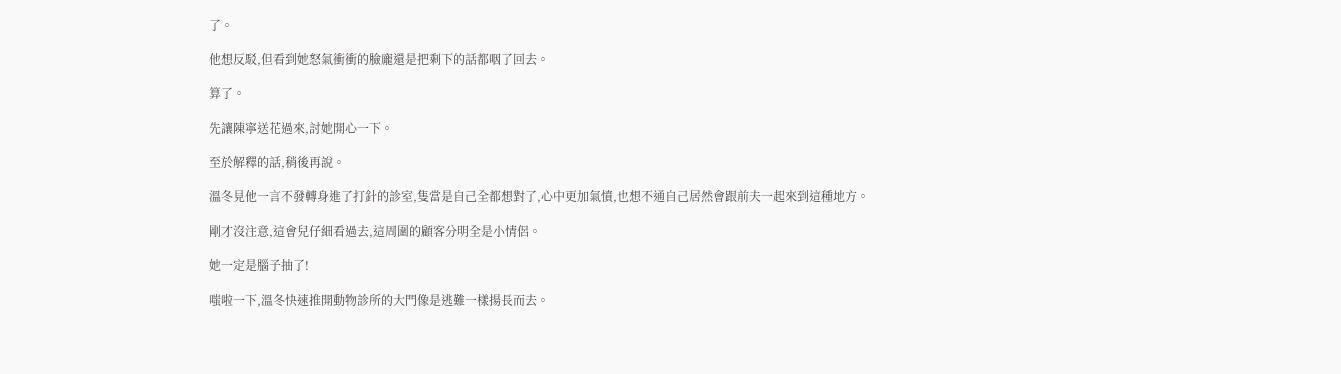了。

他想反駁,但看到她怒氣衝衝的臉龐還是把剩下的話都咽了回去。

算了。

先讓陳寧送花過來,討她開心一下。

至於解釋的話,稍後再說。

溫冬見他一言不發轉身進了打針的診室,隻當是自己全都想對了,心中更加氣憤,也想不通自己居然會跟前夫一起來到這種地方。

剛才沒注意,這會兒仔細看過去,這周圍的顧客分明全是小情侶。

她一定是腦子抽了!

嗤啦一下,溫冬快速推開動物診所的大門像是逃難一樣揚長而去。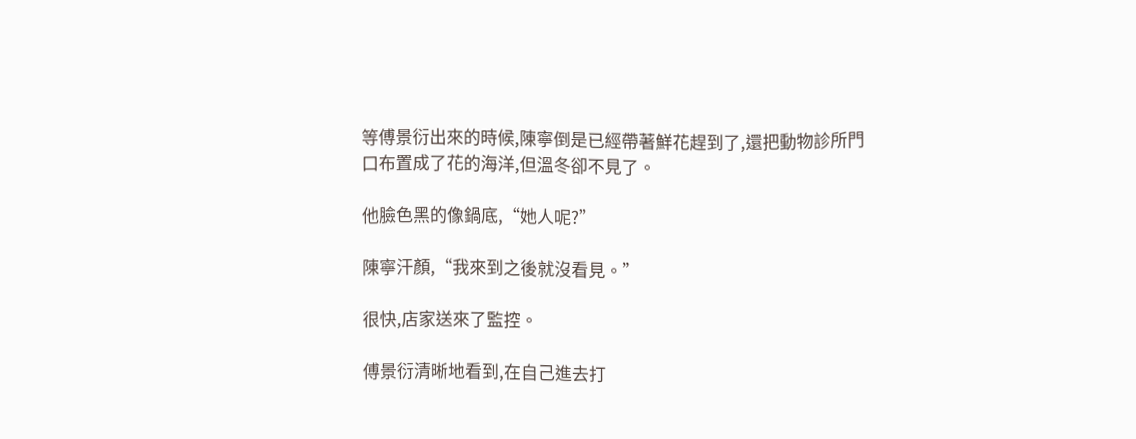等傅景衍出來的時候,陳寧倒是已經帶著鮮花趕到了,還把動物診所門口布置成了花的海洋,但溫冬卻不見了。

他臉色黑的像鍋底,“她人呢?”

陳寧汗顏,“我來到之後就沒看見。”

很快,店家送來了監控。

傅景衍清晰地看到,在自己進去打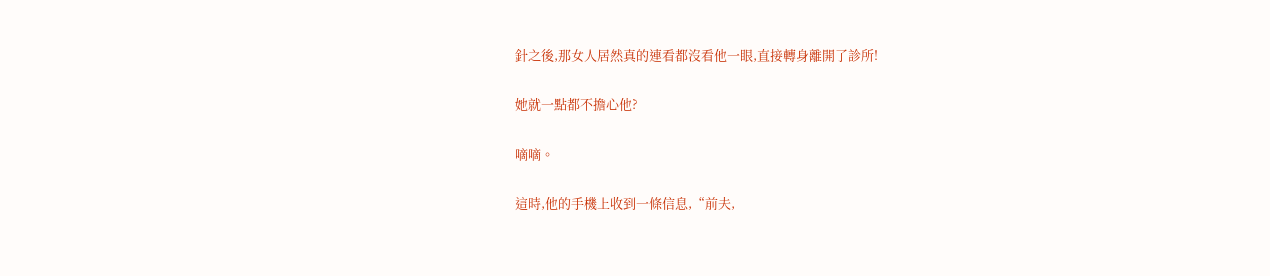針之後,那女人居然真的連看都沒看他一眼,直接轉身離開了診所!

她就一點都不擔心他?

嘀嘀。

這時,他的手機上收到一條信息,“前夫,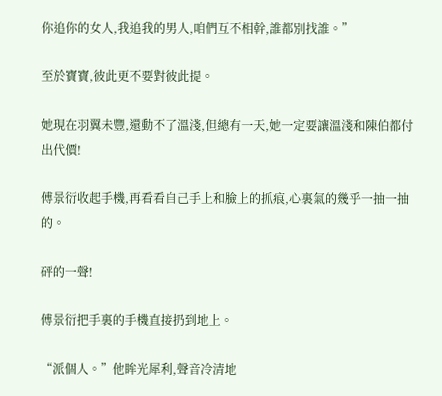你追你的女人,我追我的男人,咱們互不相幹,誰都別找誰。”

至於寶寶,彼此更不要對彼此提。

她現在羽翼未豐,還動不了溫淺,但總有一天,她一定要讓溫淺和陳伯都付出代價!

傅景衍收起手機,再看看自己手上和臉上的抓痕,心裏氣的幾乎一抽一抽的。

砰的一聲!

傅景衍把手裏的手機直接扔到地上。

“派個人。”他眸光犀利,聲音冷清地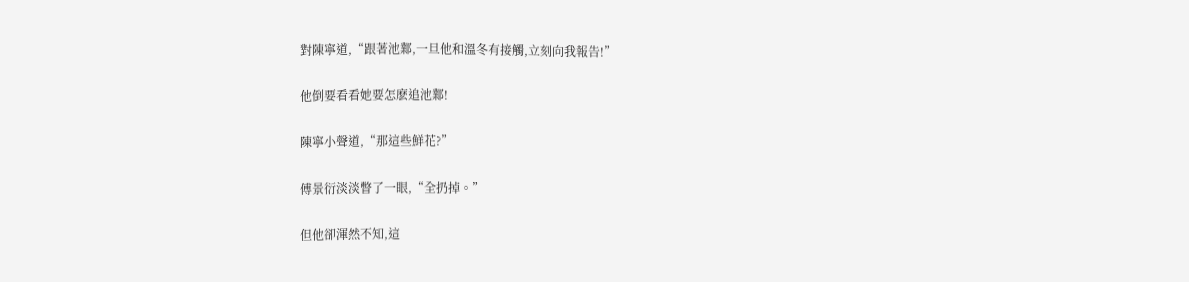對陳寧道,“跟著池鄴,一旦他和溫冬有接觸,立刻向我報告!”

他倒要看看她要怎麽追池鄴!

陳寧小聲道,“那這些鮮花?”

傅景衍淡淡瞥了一眼,“全扔掉。”

但他卻渾然不知,這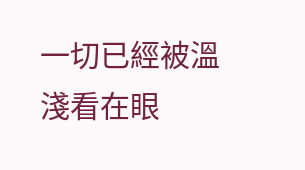一切已經被溫淺看在眼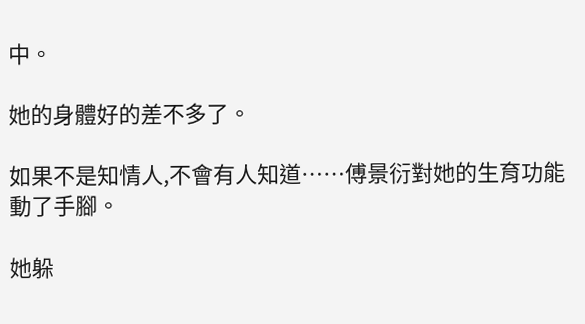中。

她的身體好的差不多了。

如果不是知情人,不會有人知道……傅景衍對她的生育功能動了手腳。

她躲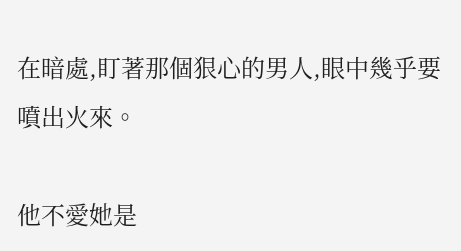在暗處,盯著那個狠心的男人,眼中幾乎要噴出火來。

他不愛她是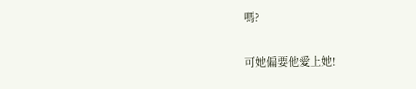嗎?

可她偏要他愛上她!